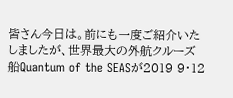皆さん今日は。前にも一度ご紹介いたしましたが、世界最大の外航クルーズ船Quantum of the SEASが2019 9・12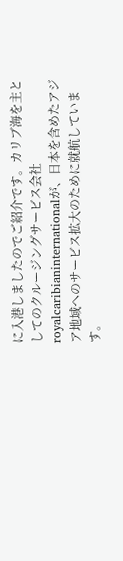に入港しましたのでご紹介です。カリブ海を主としてのクルージングサービス会社 royalcaribianinternationalが、日本を含めたアジア地域へのサービス拡大のために就航しています。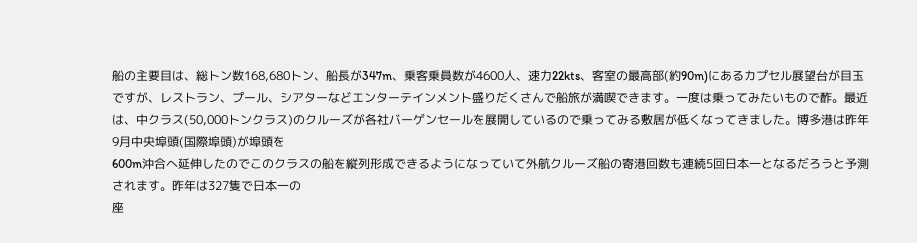船の主要目は、総トン数168,680トン、船長が347m、乗客乗員数が4600人、速力22kts、客室の最高部(約90m)にあるカプセル展望台が目玉ですが、レストラン、プール、シアターなどエンターテインメント盛りだくさんで船旅が満喫できます。一度は乗ってみたいもので酢。最近は、中クラス(50,000トンクラス)のクルーズが各社バーゲンセールを展開しているので乗ってみる敷居が低くなってきました。博多港は昨年9月中央埠頭(国際埠頭)が埠頭を
600m沖合へ延伸したのでこのクラスの船を縦列形成できるようになっていて外航クルーズ船の寄港回数も連続5回日本一となるだろうと予測されます。昨年は327隻で日本一の
座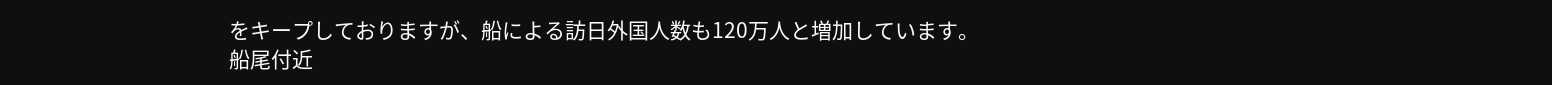をキープしておりますが、船による訪日外国人数も120万人と増加しています。
船尾付近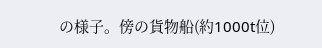の様子。傍の貨物船(約1000t位)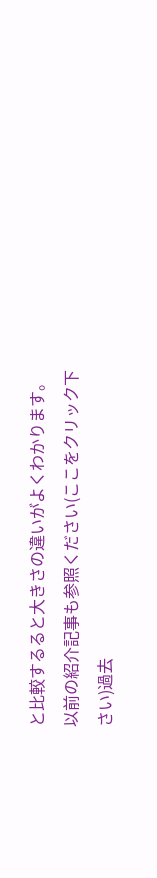と比較するると大きさの違いがよくわかります。以前の紹介記事も参照ください(ここをクリック下さい)過去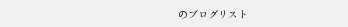のブログリスト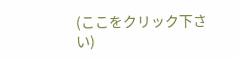(ここをクリック下さい)